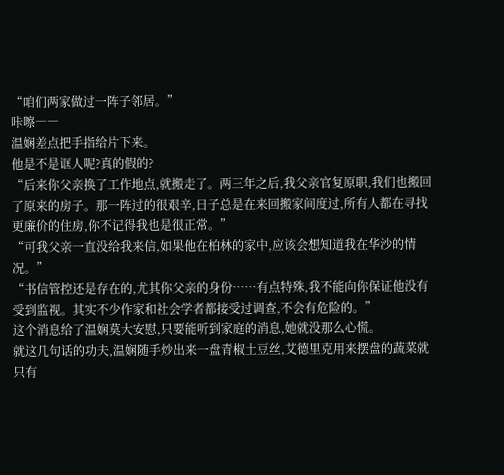“咱们两家做过一阵子邻居。”
咔嚓――
温娴差点把手指给片下来。
他是不是诓人呢?真的假的?
“后来你父亲换了工作地点,就搬走了。两三年之后,我父亲官复原职,我们也搬回了原来的房子。那一阵过的很艰辛,日子总是在来回搬家间度过,所有人都在寻找更廉价的住房,你不记得我也是很正常。”
“可我父亲一直没给我来信,如果他在柏林的家中,应该会想知道我在华沙的情况。”
“书信管控还是存在的,尤其你父亲的身份……有点特殊,我不能向你保证他没有受到监视。其实不少作家和社会学者都接受过调查,不会有危险的。”
这个消息给了温娴莫大安慰,只要能听到家庭的消息,她就没那么心慌。
就这几句话的功夫,温娴随手炒出来一盘青椒土豆丝,艾德里克用来摆盘的蔬菜就只有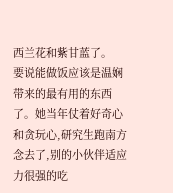西兰花和紫甘蓝了。
要说能做饭应该是温娴带来的最有用的东西了。她当年仗着好奇心和贪玩心,研究生跑南方念去了,别的小伙伴适应力很强的吃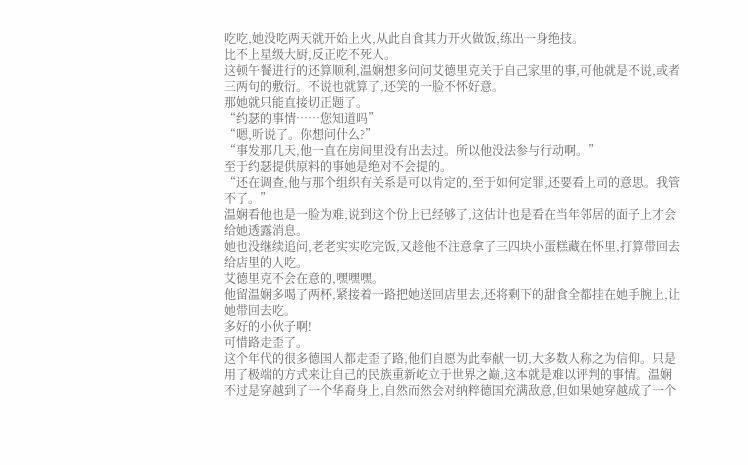吃吃,她没吃两天就开始上火,从此自食其力开火做饭,练出一身绝技。
比不上星级大厨,反正吃不死人。
这顿午餐进行的还算顺利,温娴想多问问艾德里克关于自己家里的事,可他就是不说,或者三两句的敷衍。不说也就算了,还笑的一脸不怀好意。
那她就只能直接切正题了。
“约瑟的事情……您知道吗”
“嗯,听说了。你想问什么?”
“事发那几天,他一直在房间里没有出去过。所以他没法参与行动啊。”
至于约瑟提供原料的事她是绝对不会提的。
“还在调查,他与那个组织有关系是可以肯定的,至于如何定罪,还要看上司的意思。我管不了。”
温娴看他也是一脸为难,说到这个份上已经够了,这估计也是看在当年邻居的面子上才会给她透露消息。
她也没继续追问,老老实实吃完饭,又趁他不注意拿了三四块小蛋糕藏在怀里,打算带回去给店里的人吃。
艾德里克不会在意的,嘿嘿嘿。
他留温娴多喝了两杯,紧接着一路把她送回店里去,还将剩下的甜食全都挂在她手腕上,让她带回去吃。
多好的小伙子啊!
可惜路走歪了。
这个年代的很多德国人都走歪了路,他们自愿为此奉献一切,大多数人称之为信仰。只是用了极端的方式来让自己的民族重新屹立于世界之巅,这本就是难以评判的事情。温娴不过是穿越到了一个华裔身上,自然而然会对纳粹德国充满敌意,但如果她穿越成了一个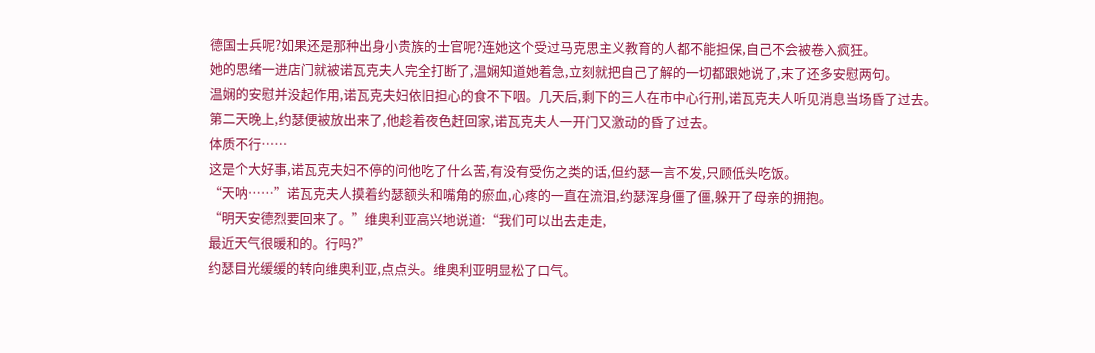德国士兵呢?如果还是那种出身小贵族的士官呢?连她这个受过马克思主义教育的人都不能担保,自己不会被卷入疯狂。
她的思绪一进店门就被诺瓦克夫人完全打断了,温娴知道她着急,立刻就把自己了解的一切都跟她说了,末了还多安慰两句。
温娴的安慰并没起作用,诺瓦克夫妇依旧担心的食不下咽。几天后,剩下的三人在市中心行刑,诺瓦克夫人听见消息当场昏了过去。
第二天晚上,约瑟便被放出来了,他趁着夜色赶回家,诺瓦克夫人一开门又激动的昏了过去。
体质不行……
这是个大好事,诺瓦克夫妇不停的问他吃了什么苦,有没有受伤之类的话,但约瑟一言不发,只顾低头吃饭。
“天呐……”诺瓦克夫人摸着约瑟额头和嘴角的瘀血,心疼的一直在流泪,约瑟浑身僵了僵,躲开了母亲的拥抱。
“明天安德烈要回来了。”维奥利亚高兴地说道:“我们可以出去走走,
最近天气很暖和的。行吗?”
约瑟目光缓缓的转向维奥利亚,点点头。维奥利亚明显松了口气。